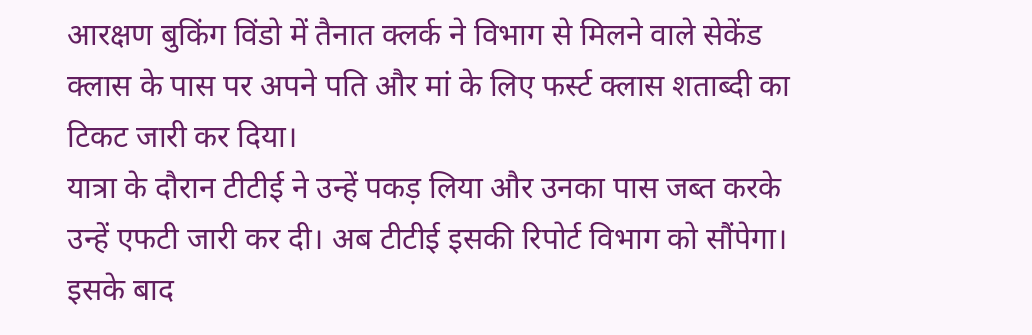आरक्षण बुकिंग विंडो में तैनात क्लर्क ने विभाग से मिलने वाले सेकेंड क्लास के पास पर अपने पति और मां के लिए फर्स्ट क्लास शताब्दी का टिकट जारी कर दिया।
यात्रा के दौरान टीटीई ने उन्हें पकड़ लिया और उनका पास जब्त करके उन्हें एफटी जारी कर दी। अब टीटीई इसकी रिपोर्ट विभाग को सौंपेगा। इसके बाद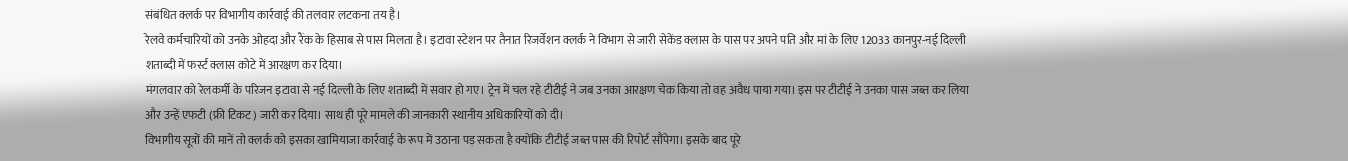संबंधित क्लर्क पर विभागीय कार्रवाई की तलवार लटकना तय है।
रेलवे कर्मचारियों को उनके ओहदा और रैंक के हिसाब से पास मिलता है। इटावा स्टेशन पर तैनात रिजर्वेशन क्लर्क ने विभाग से जारी सेकेंड क्लास के पास पर अपने पति और मां के लिए 12033 कानपुर-नई दिल्ली शताब्दी में फर्स्ट क्लास कोटे में आरक्षण कर दिया।
मंगलवार को रेलकर्मी के परिजन इटावा से नई दिल्ली के लिए शताब्दी में सवार हो गए। ट्रेन में चल रहे टीटीई ने जब उनका आरक्षण चेक किया तो वह अवैध पाया गया। इस पर टीटीई ने उनका पास जब्त कर लिया और उन्हें एफटी (फ्री टिकट) जारी कर दिया। साथ ही पूरे मामले की जानकारी स्थानीय अधिकारियों को दी।
विभागीय सूत्रों की मानें तो क्लर्क को इसका खामियाजा कार्रवाई के रूप में उठाना पड़ सकता है क्योंकि टीटीई जब्त पास की रिपोर्ट सौंपेगा। इसके बाद पूरे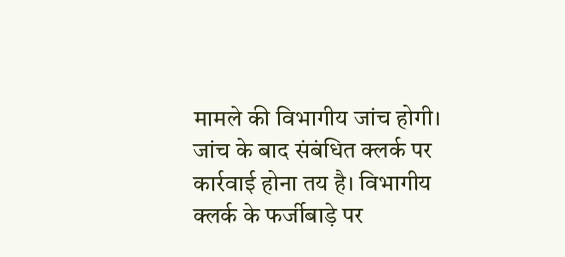मामले की विभागीय जांच होगी। जांच के बाद संबंधित क्लर्क पर कार्रवाई होना तय है। विभागीय क्लर्क के फर्जीबाड़े पर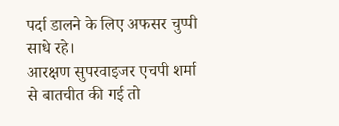पर्दा डालने के लिए अफसर चुप्पी साधे रहे।
आरक्षण सुपरवाइजर एचपी शर्मा से बातचीत की गई तो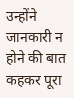उन्होंने जानकारी न होने की बात कहकर पूरा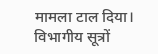मामला टाल दिया। विभागीय सूत्रों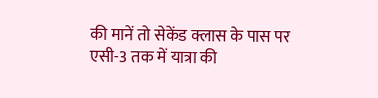की मानें तो सेकेंड क्लास के पास पर एसी-3 तक में यात्रा की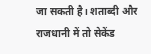जा सकती है। शताब्दी और राजधानी में तो सेकेंड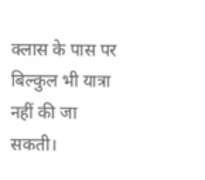क्लास के पास पर बिल्कुल भी यात्रा नहीं की जा सकती।